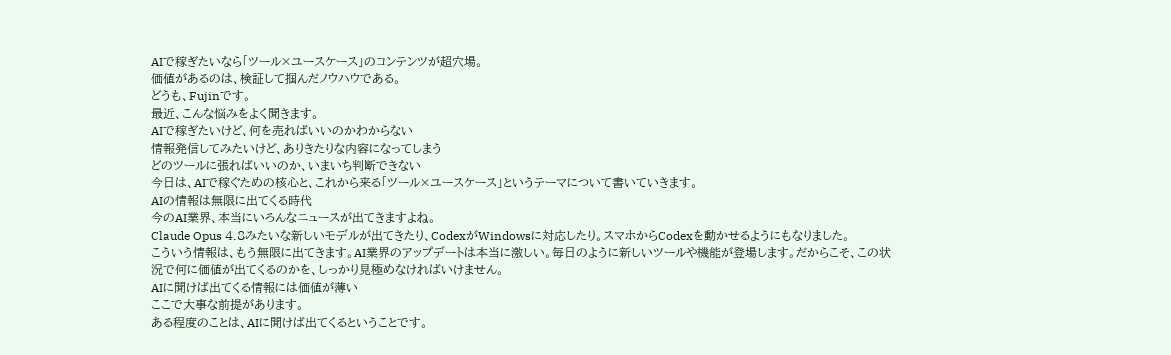AIで稼ぎたいなら「ツール×ユースケース」のコンテンツが超穴場。
価値があるのは、検証して掴んだノウハウである。
どうも、Fujinです。
最近、こんな悩みをよく聞きます。
AIで稼ぎたいけど、何を売ればいいのかわからない
情報発信してみたいけど、ありきたりな内容になってしまう
どのツールに張ればいいのか、いまいち判断できない
今日は、AIで稼ぐための核心と、これから来る「ツール×ユースケース」というテーマについて書いていきます。
AIの情報は無限に出てくる時代
今のAI業界、本当にいろんなニュースが出てきますよね。
Claude Opus 4.8みたいな新しいモデルが出てきたり、CodexがWindowsに対応したり。スマホからCodexを動かせるようにもなりました。
こういう情報は、もう無限に出てきます。AI業界のアップデートは本当に激しい。毎日のように新しいツールや機能が登場します。だからこそ、この状況で何に価値が出てくるのかを、しっかり見極めなければいけません。
AIに聞けば出てくる情報には価値が薄い
ここで大事な前提があります。
ある程度のことは、AIに聞けば出てくるということです。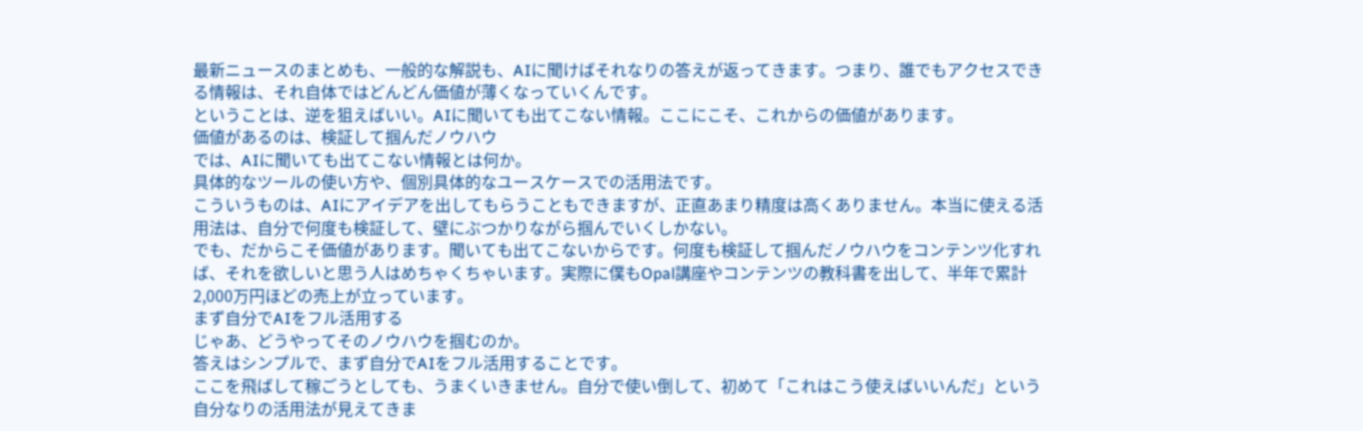最新ニュースのまとめも、一般的な解説も、AIに聞けばそれなりの答えが返ってきます。つまり、誰でもアクセスできる情報は、それ自体ではどんどん価値が薄くなっていくんです。
ということは、逆を狙えばいい。AIに聞いても出てこない情報。ここにこそ、これからの価値があります。
価値があるのは、検証して掴んだノウハウ
では、AIに聞いても出てこない情報とは何か。
具体的なツールの使い方や、個別具体的なユースケースでの活用法です。
こういうものは、AIにアイデアを出してもらうこともできますが、正直あまり精度は高くありません。本当に使える活用法は、自分で何度も検証して、壁にぶつかりながら掴んでいくしかない。
でも、だからこそ価値があります。聞いても出てこないからです。何度も検証して掴んだノウハウをコンテンツ化すれば、それを欲しいと思う人はめちゃくちゃいます。実際に僕もOpal講座やコンテンツの教科書を出して、半年で累計2,000万円ほどの売上が立っています。
まず自分でAIをフル活用する
じゃあ、どうやってそのノウハウを掴むのか。
答えはシンプルで、まず自分でAIをフル活用することです。
ここを飛ばして稼ごうとしても、うまくいきません。自分で使い倒して、初めて「これはこう使えばいいんだ」という自分なりの活用法が見えてきま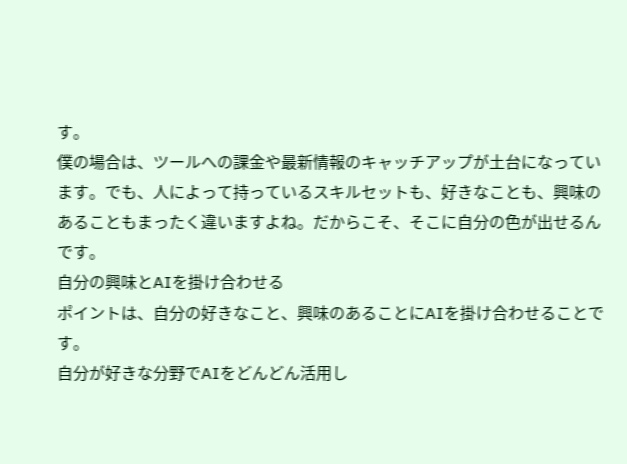す。
僕の場合は、ツールへの課金や最新情報のキャッチアップが土台になっています。でも、人によって持っているスキルセットも、好きなことも、興味のあることもまったく違いますよね。だからこそ、そこに自分の色が出せるんです。
自分の興味とAIを掛け合わせる
ポイントは、自分の好きなこと、興味のあることにAIを掛け合わせることです。
自分が好きな分野でAIをどんどん活用し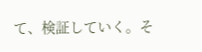て、検証していく。そ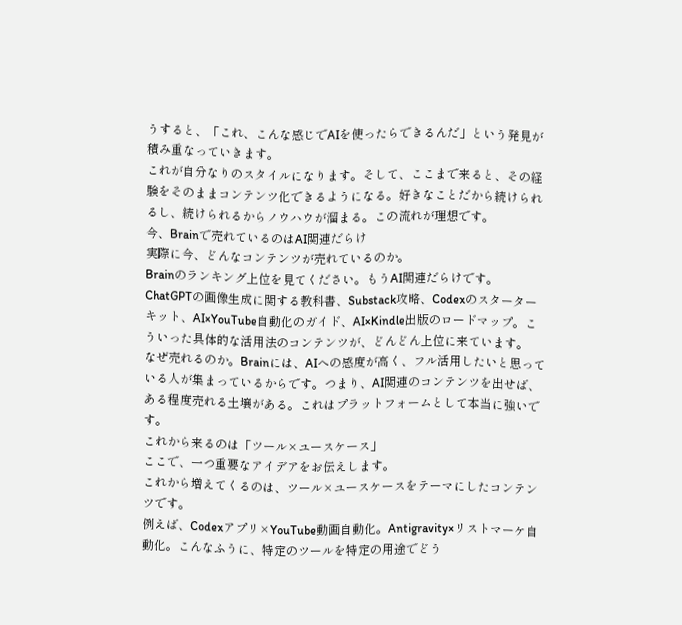うすると、「これ、こんな感じでAIを使ったらできるんだ」という発見が積み重なっていきます。
これが自分なりのスタイルになります。そして、ここまで来ると、その経験をそのままコンテンツ化できるようになる。好きなことだから続けられるし、続けられるからノウハウが溜まる。この流れが理想です。
今、Brainで売れているのはAI関連だらけ
実際に今、どんなコンテンツが売れているのか。
Brainのランキング上位を見てください。もうAI関連だらけです。
ChatGPTの画像生成に関する教科書、Substack攻略、Codexのスターターキット、AI×YouTube自動化のガイド、AI×Kindle出版のロードマップ。こういった具体的な活用法のコンテンツが、どんどん上位に来ています。
なぜ売れるのか。Brainには、AIへの感度が高く、フル活用したいと思っている人が集まっているからです。つまり、AI関連のコンテンツを出せば、ある程度売れる土壌がある。これはプラットフォームとして本当に強いです。
これから来るのは「ツール×ユースケース」
ここで、一つ重要なアイデアをお伝えします。
これから増えてくるのは、ツール×ユースケースをテーマにしたコンテンツです。
例えば、Codexアプリ×YouTube動画自動化。Antigravity×リストマーケ自動化。こんなふうに、特定のツールを特定の用途でどう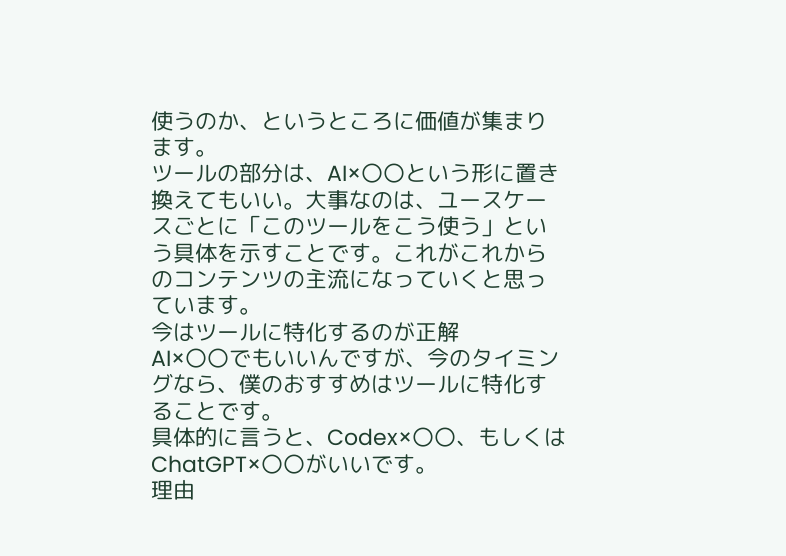使うのか、というところに価値が集まります。
ツールの部分は、AI×〇〇という形に置き換えてもいい。大事なのは、ユースケースごとに「このツールをこう使う」という具体を示すことです。これがこれからのコンテンツの主流になっていくと思っています。
今はツールに特化するのが正解
AI×〇〇でもいいんですが、今のタイミングなら、僕のおすすめはツールに特化することです。
具体的に言うと、Codex×〇〇、もしくはChatGPT×〇〇がいいです。
理由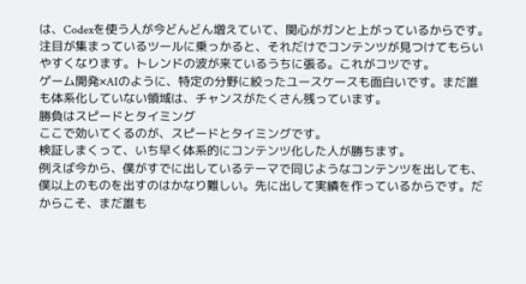は、Codexを使う人が今どんどん増えていて、関心がガンと上がっているからです。注目が集まっているツールに乗っかると、それだけでコンテンツが見つけてもらいやすくなります。トレンドの波が来ているうちに張る。これがコツです。
ゲーム開発×AIのように、特定の分野に絞ったユースケースも面白いです。まだ誰も体系化していない領域は、チャンスがたくさん残っています。
勝負はスピードとタイミング
ここで効いてくるのが、スピードとタイミングです。
検証しまくって、いち早く体系的にコンテンツ化した人が勝ちます。
例えば今から、僕がすでに出しているテーマで同じようなコンテンツを出しても、僕以上のものを出すのはかなり難しい。先に出して実績を作っているからです。だからこそ、まだ誰も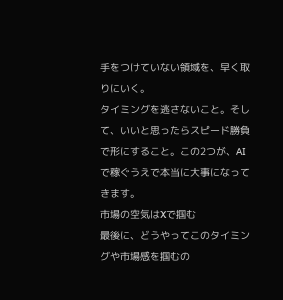手をつけていない領域を、早く取りにいく。
タイミングを逃さないこと。そして、いいと思ったらスピード勝負で形にすること。この2つが、AIで稼ぐうえで本当に大事になってきます。
市場の空気はXで掴む
最後に、どうやってこのタイミングや市場感を掴むの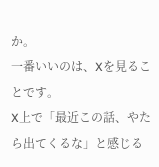か。
一番いいのは、Xを見ることです。
X上で「最近この話、やたら出てくるな」と感じる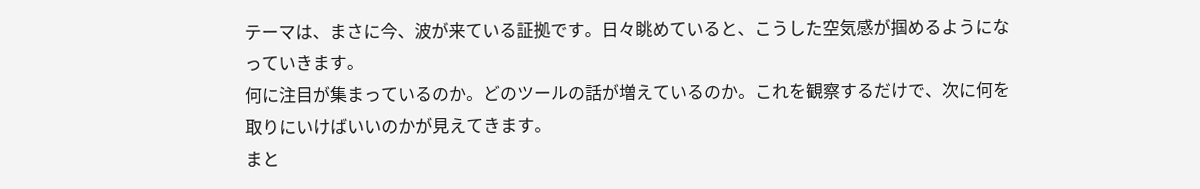テーマは、まさに今、波が来ている証拠です。日々眺めていると、こうした空気感が掴めるようになっていきます。
何に注目が集まっているのか。どのツールの話が増えているのか。これを観察するだけで、次に何を取りにいけばいいのかが見えてきます。
まと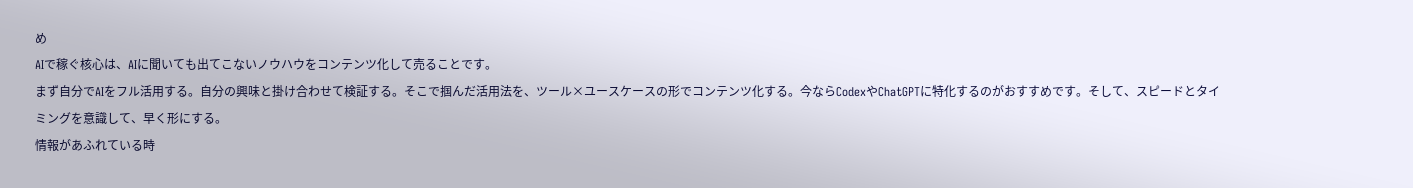め
AIで稼ぐ核心は、AIに聞いても出てこないノウハウをコンテンツ化して売ることです。
まず自分でAIをフル活用する。自分の興味と掛け合わせて検証する。そこで掴んだ活用法を、ツール×ユースケースの形でコンテンツ化する。今ならCodexやChatGPTに特化するのがおすすめです。そして、スピードとタイミングを意識して、早く形にする。
情報があふれている時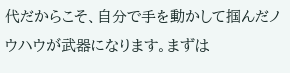代だからこそ、自分で手を動かして掴んだノウハウが武器になります。まずは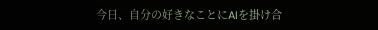今日、自分の好きなことにAIを掛け合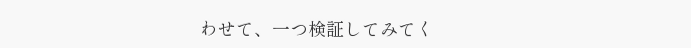わせて、一つ検証してみてく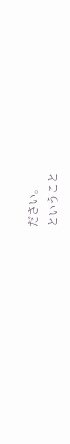ださい。
ということ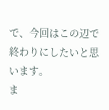で、今回はこの辺で終わりにしたいと思います。
ま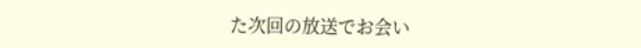た次回の放送でお会い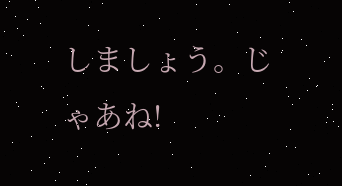しましょう。じゃあね!